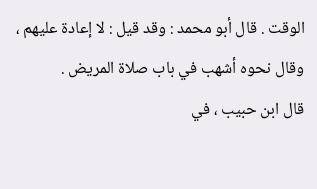الوقت . قال أبو محمد : وقد قيل : لا إعادة عليهم ، وقال نحوه أشهب في باب صلاة المريض .
قال ابن حبيب ، في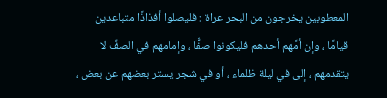المعطوبين يخرجون من البحر عراة : فليصلوا أفذاذًا متباعدين قيامًا ، وإن أمَّهم أحدهم فليكونوا صفًّا ، وإمامهم في الصفِّ لا يتقدمهم ، إلى في ليلة ظلماء ، أو في شجر يستر بعضهم عن بعض ،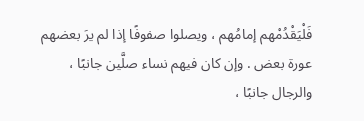فَلْيَقْدُمْهم إمامُهم ، ويصلوا صفوفًا إذا لم يرَ بعضهم عورة بعض . وإن كان فيهم نساء صلَّين جانبًا ، والرجال جانبًا ،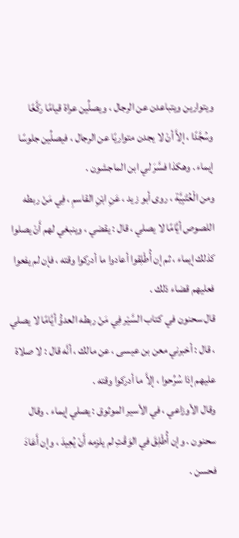ويتوارين ويتباعدن عن الرجال ، ويصلِّين عراة قيامًا ركَّعًا وسُجَّدًا ، إلاَّ أنْ لا يجدن متواريًا عن الرجال ، فيصلِّين جلوسًا إيماء . وهكذا فسَّرَ لي ابن الماجشون .
ومن الْعُتْبِيَّة ، روى أبو زيد ، عَنِ ابْنِ القاسمِ ، فِي مَنْ ربطه اللصوص أيَّامًا لا يصلي ، قال : يقضي ، وينبغي لهم أَنْ يصلوا كذلك إيماء ، ثم إن أُطْلِقوا أعادوا ما أدركوا وقته ، فإن لم يفعوا فعليهم قضاء ذلك .
قال سحنون في كتاب السَّيْر فِي مَنْ ربطه العدوُّ أيَّامًا لا يصلي ، قال : أخبرني معن بن عيسى ، عن مالك ، أنَّه قال : لا صلاة عليهم إذا سُرِّحوا ، إلاَّ ما أدركوا وقته .
وقال الأوزاعي ، في الأسير الموثوق : يصلي إيماء . وقال سحنون . وإن أُطْلِقَ في الوَقْتِ لم يلزمه أَنْ يُعِيدَ ، وإن أَعَادَ فحسن .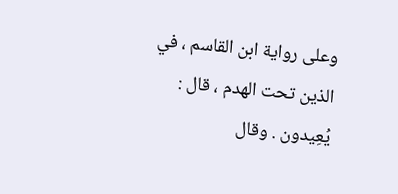وعلى رواية ابن القاسم ، في الذين تحت الهدم ، قال : يُعِيدون . وقال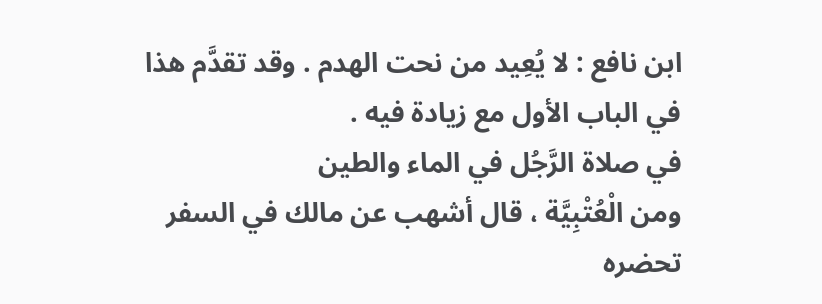ابن نافع : لا يُعِيد من نحت الهدم . وقد تقدَّم هذا في الباب الأول مع زيادة فيه .
في صلاة الرَّجُل في الماء والطين
ومن الْعُتْبِيَّة ، قال أشهب عن مالك في السفر تحضره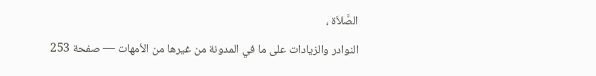الصَّلاَة ،
النوادر والزيادات على ما في المدونة من غيرها من الأمهات — صفحة 253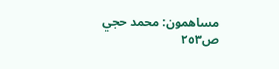مساهمون: محمد حجي
ص٢٥٣